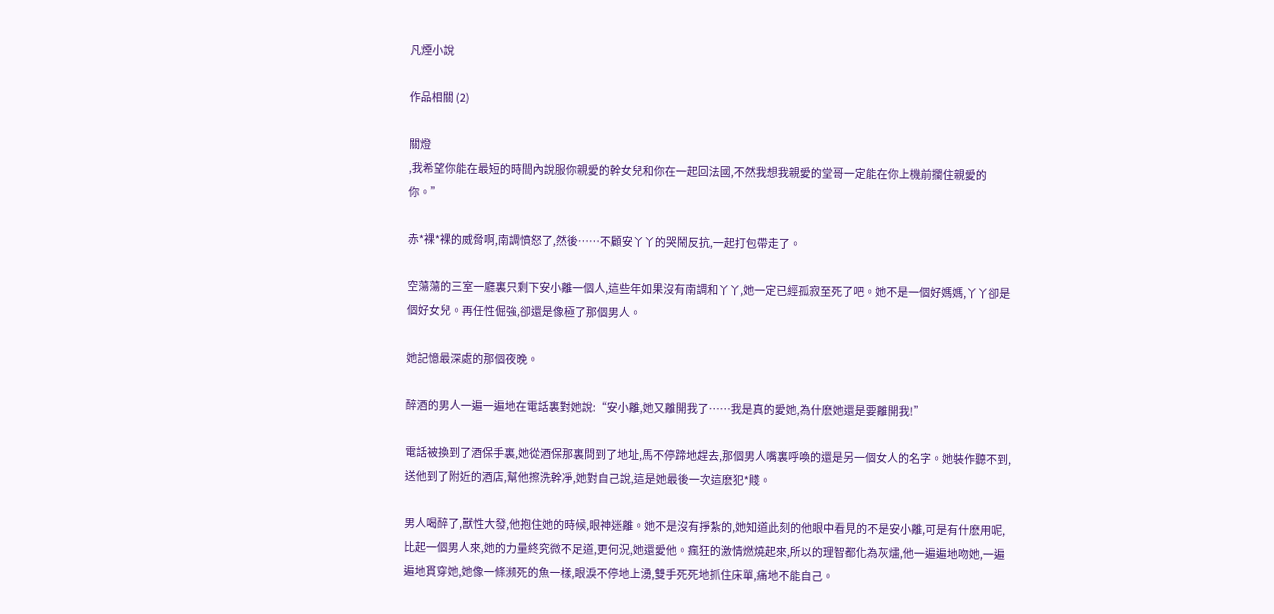凡煙小說

作品相關 (2)

關燈
,我希望你能在最短的時間內說服你親愛的幹女兒和你在一起回法國,不然我想我親愛的堂哥一定能在你上機前攔住親愛的你。”

赤*裸*裸的威脅啊,南調憤怒了,然後……不顧安丫丫的哭鬧反抗,一起打包帶走了。

空蕩蕩的三室一廳裏只剩下安小離一個人,這些年如果沒有南調和丫丫,她一定已經孤寂至死了吧。她不是一個好媽媽,丫丫卻是個好女兒。再任性倔強,卻還是像極了那個男人。

她記憶最深處的那個夜晚。

醉酒的男人一遍一遍地在電話裏對她說:“安小離,她又離開我了……我是真的愛她,為什麽她還是要離開我!”

電話被換到了酒保手裏,她從酒保那裏問到了地址,馬不停蹄地趕去,那個男人嘴裏呼喚的還是另一個女人的名字。她裝作聽不到,送他到了附近的酒店,幫他擦洗幹凈,她對自己說,這是她最後一次這麽犯*賤。

男人喝醉了,獸性大發,他抱住她的時候,眼神迷離。她不是沒有掙紮的,她知道此刻的他眼中看見的不是安小離,可是有什麽用呢,比起一個男人來,她的力量終究微不足道,更何況,她還愛他。瘋狂的激情燃燒起來,所以的理智都化為灰燼,他一遍遍地吻她,一遍遍地貫穿她,她像一條瀕死的魚一樣,眼淚不停地上湧,雙手死死地抓住床單,痛地不能自己。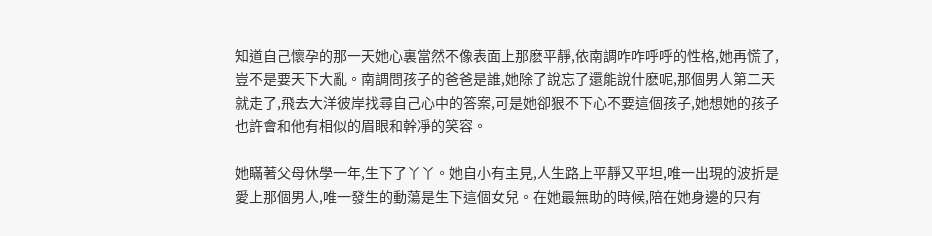知道自己懷孕的那一天她心裏當然不像表面上那麽平靜,依南調咋咋呼呼的性格,她再慌了,豈不是要天下大亂。南調問孩子的爸爸是誰,她除了說忘了還能說什麽呢,那個男人第二天就走了,飛去大洋彼岸找尋自己心中的答案,可是她卻狠不下心不要這個孩子,她想她的孩子也許會和他有相似的眉眼和幹凈的笑容。

她瞞著父母休學一年,生下了丫丫。她自小有主見,人生路上平靜又平坦,唯一出現的波折是愛上那個男人,唯一發生的動蕩是生下這個女兒。在她最無助的時候,陪在她身邊的只有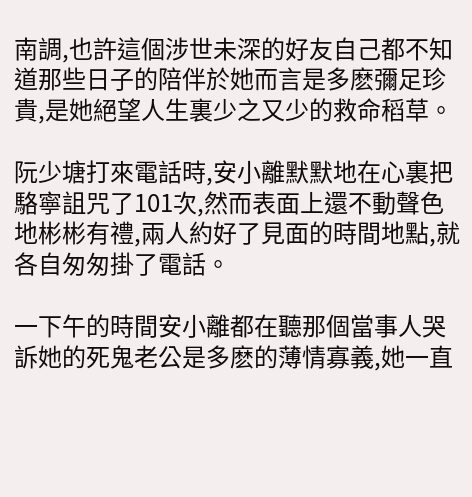南調,也許這個涉世未深的好友自己都不知道那些日子的陪伴於她而言是多麽彌足珍貴,是她絕望人生裏少之又少的救命稻草。

阮少塘打來電話時,安小離默默地在心裏把駱寧詛咒了101次,然而表面上還不動聲色地彬彬有禮,兩人約好了見面的時間地點,就各自匆匆掛了電話。

一下午的時間安小離都在聽那個當事人哭訴她的死鬼老公是多麽的薄情寡義,她一直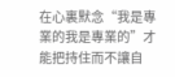在心裏默念“我是專業的我是專業的”才能把持住而不讓自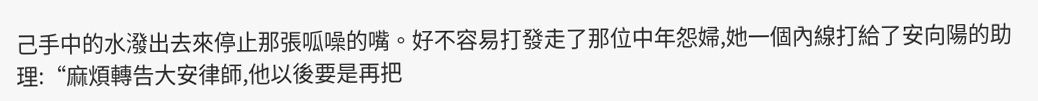己手中的水潑出去來停止那張呱噪的嘴。好不容易打發走了那位中年怨婦,她一個內線打給了安向陽的助理:“麻煩轉告大安律師,他以後要是再把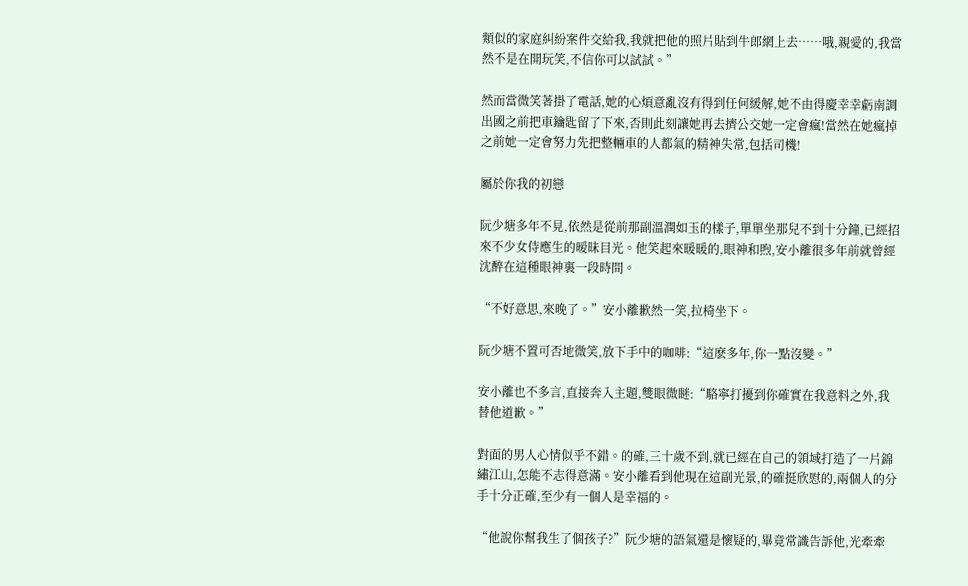類似的家庭糾紛案件交給我,我就把他的照片貼到牛郎網上去……哦,親愛的,我當然不是在開玩笑,不信你可以試試。”

然而當微笑著掛了電話,她的心煩意亂沒有得到任何緩解,她不由得慶幸幸虧南調出國之前把車鑰匙留了下來,否則此刻讓她再去擠公交她一定會瘋!當然在她瘋掉之前她一定會努力先把整輛車的人都氣的精神失常,包括司機!

屬於你我的初戀

阮少塘多年不見,依然是從前那副溫潤如玉的樣子,單單坐那兒不到十分鐘,已經招來不少女侍應生的暧昧目光。他笑起來暖暖的,眼神和煦,安小離很多年前就曾經沈醉在這種眼神裏一段時間。

“不好意思,來晚了。”安小離歉然一笑,拉椅坐下。

阮少塘不置可否地微笑,放下手中的咖啡:“這麽多年,你一點沒變。”

安小離也不多言,直接奔入主題,雙眼微瞇:“駱寧打擾到你確實在我意料之外,我替他道歉。”

對面的男人心情似乎不錯。的確,三十歲不到,就已經在自己的領域打造了一片錦繡江山,怎能不志得意滿。安小離看到他現在這副光景,的確挺欣慰的,兩個人的分手十分正確,至少有一個人是幸福的。

“他說你幫我生了個孩子?”阮少塘的語氣還是懷疑的,畢竟常識告訴他,光牽牽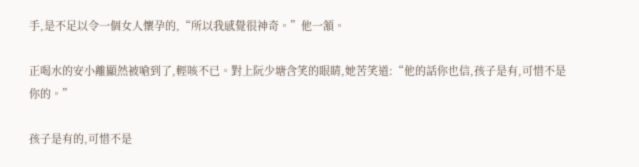手,是不足以令一個女人懷孕的,“所以我感覺很神奇。”他一頷。

正喝水的安小離顯然被嗆到了,輕咳不已。對上阮少塘含笑的眼睛,她苦笑道:“他的話你也信,孩子是有,可惜不是你的。”

孩子是有的,可惜不是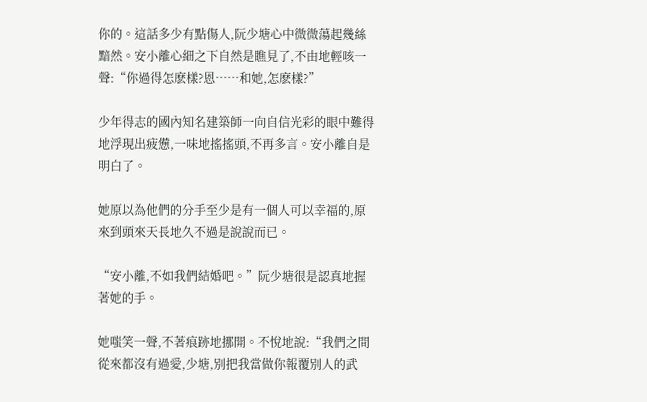你的。這話多少有點傷人,阮少塘心中微微蕩起幾絲黯然。安小離心細之下自然是瞧見了,不由地輕咳一聲:“你過得怎麽樣?恩……和她,怎麽樣?”

少年得志的國內知名建築師一向自信光彩的眼中難得地浮現出疲憊,一味地搖搖頭,不再多言。安小離自是明白了。

她原以為他們的分手至少是有一個人可以幸福的,原來到頭來天長地久不過是說說而已。

“安小離,不如我們結婚吧。”阮少塘很是認真地握著她的手。

她嗤笑一聲,不著痕跡地挪開。不悅地說:“我們之間從來都沒有過愛,少塘,別把我當做你報覆別人的武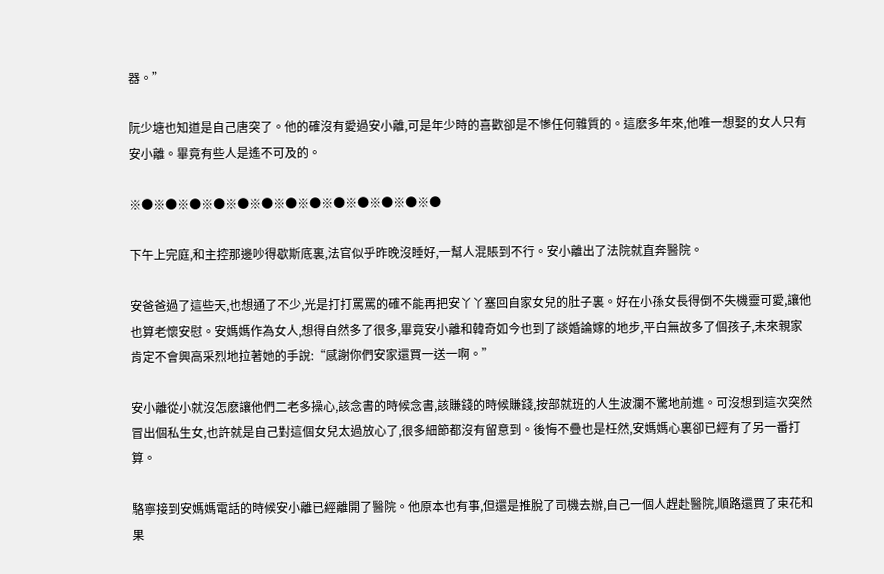器。”

阮少塘也知道是自己唐突了。他的確沒有愛過安小離,可是年少時的喜歡卻是不慘任何雜質的。這麽多年來,他唯一想娶的女人只有安小離。畢竟有些人是遙不可及的。

※●※●※●※●※●※●※●※●※●※●※●※●※●

下午上完庭,和主控那邊吵得歇斯底裏,法官似乎昨晚沒睡好,一幫人混賬到不行。安小離出了法院就直奔醫院。

安爸爸過了這些天,也想通了不少,光是打打罵罵的確不能再把安丫丫塞回自家女兒的肚子裏。好在小孫女長得倒不失機靈可愛,讓他也算老懷安慰。安媽媽作為女人,想得自然多了很多,畢竟安小離和韓奇如今也到了談婚論嫁的地步,平白無故多了個孩子,未來親家肯定不會興高采烈地拉著她的手說:“感謝你們安家還買一送一啊。”

安小離從小就沒怎麽讓他們二老多操心,該念書的時候念書,該賺錢的時候賺錢,按部就班的人生波瀾不驚地前進。可沒想到這次突然冒出個私生女,也許就是自己對這個女兒太過放心了,很多細節都沒有留意到。後悔不疊也是枉然,安媽媽心裏卻已經有了另一番打算。

駱寧接到安媽媽電話的時候安小離已經離開了醫院。他原本也有事,但還是推脫了司機去辦,自己一個人趕赴醫院,順路還買了束花和果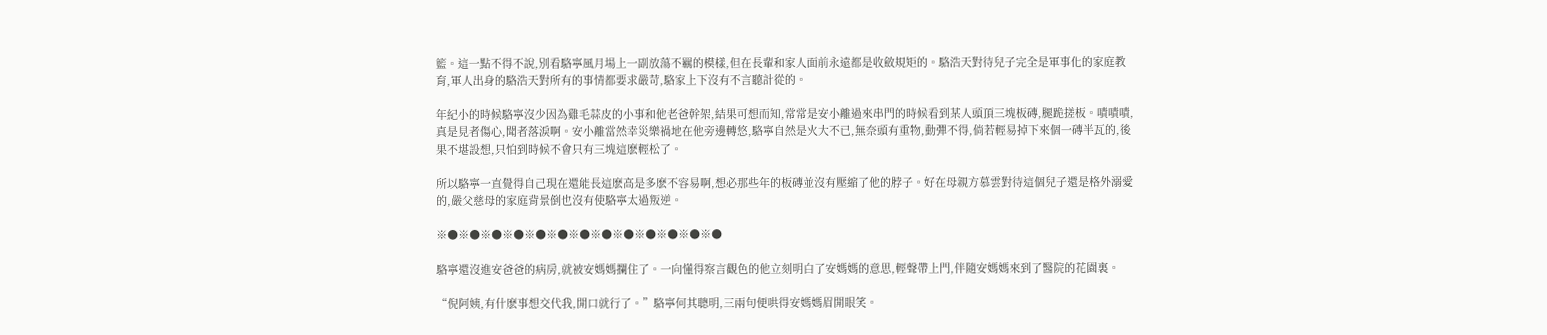籃。這一點不得不說,別看駱寧風月場上一副放蕩不羈的模樣,但在長輩和家人面前永遠都是收斂規矩的。駱浩天對待兒子完全是軍事化的家庭教育,軍人出身的駱浩天對所有的事情都要求嚴苛,駱家上下沒有不言聽計從的。

年紀小的時候駱寧沒少因為雞毛蒜皮的小事和他老爸幹架,結果可想而知,常常是安小離過來串門的時候看到某人頭頂三塊板磚,腿跪搓板。嘖嘖嘖,真是見者傷心,聞者落淚啊。安小離當然幸災樂禍地在他旁邊轉悠,駱寧自然是火大不已,無奈頭有重物,動彈不得,倘若輕易掉下來個一磚半瓦的,後果不堪設想,只怕到時候不會只有三塊這麽輕松了。

所以駱寧一直覺得自己現在還能長這麽高是多麽不容易啊,想必那些年的板磚並沒有壓縮了他的脖子。好在母親方慕雲對待這個兒子還是格外溺愛的,嚴父慈母的家庭背景倒也沒有使駱寧太過叛逆。

※●※●※●※●※●※●※●※●※●※●※●※●※●

駱寧還沒進安爸爸的病房,就被安媽媽攔住了。一向懂得察言觀色的他立刻明白了安媽媽的意思,輕聲帶上門,伴隨安媽媽來到了醫院的花園裏。

“倪阿姨,有什麽事想交代我,開口就行了。”駱寧何其聰明,三兩句便哄得安媽媽眉開眼笑。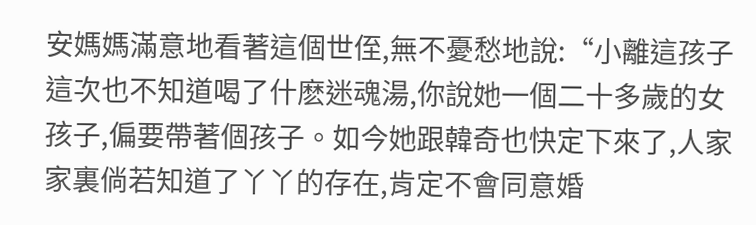安媽媽滿意地看著這個世侄,無不憂愁地說:“小離這孩子這次也不知道喝了什麽迷魂湯,你說她一個二十多歲的女孩子,偏要帶著個孩子。如今她跟韓奇也快定下來了,人家家裏倘若知道了丫丫的存在,肯定不會同意婚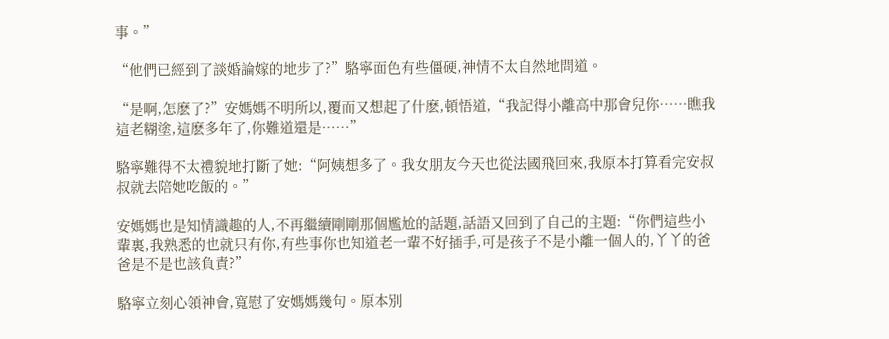事。”

“他們已經到了談婚論嫁的地步了?”駱寧面色有些僵硬,神情不太自然地問道。

“是啊,怎麽了?”安媽媽不明所以,覆而又想起了什麽,頓悟道,“我記得小離高中那會兒你……瞧我這老糊塗,這麽多年了,你難道還是……”

駱寧難得不太禮貌地打斷了她:“阿姨想多了。我女朋友今天也從法國飛回來,我原本打算看完安叔叔就去陪她吃飯的。”

安媽媽也是知情識趣的人,不再繼續剛剛那個尷尬的話題,話語又回到了自己的主題:“你們這些小輩裏,我熟悉的也就只有你,有些事你也知道老一輩不好插手,可是孩子不是小離一個人的,丫丫的爸爸是不是也該負責?”

駱寧立刻心領神會,寬慰了安媽媽幾句。原本別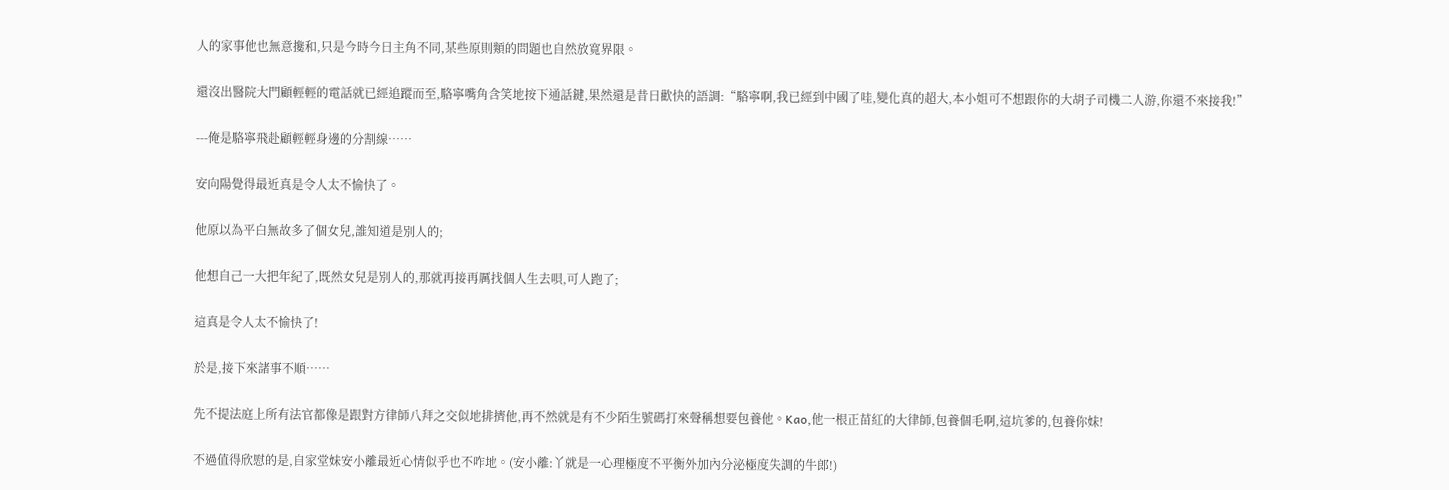人的家事他也無意攙和,只是今時今日主角不同,某些原則類的問題也自然放寬界限。

還沒出醫院大門顧輕輕的電話就已經追蹤而至,駱寧嘴角含笑地按下通話鍵,果然還是昔日歡快的語調:“駱寧啊,我已經到中國了哇,變化真的超大,本小姐可不想跟你的大胡子司機二人游,你還不來接我!”

---俺是駱寧飛赴顧輕輕身邊的分割線……

安向陽覺得最近真是令人太不愉快了。

他原以為平白無故多了個女兒,誰知道是別人的;

他想自己一大把年紀了,既然女兒是別人的,那就再接再厲找個人生去唄,可人跑了;

這真是令人太不愉快了!

於是,接下來諸事不順……

先不提法庭上所有法官都像是跟對方律師八拜之交似地排擠他,再不然就是有不少陌生號碼打來聲稱想要包養他。Kao,他一根正苗紅的大律師,包養個毛啊,這坑爹的,包養你妹!

不過值得欣慰的是,自家堂妹安小離最近心情似乎也不咋地。(安小離:丫就是一心理極度不平衡外加內分泌極度失調的牛郎!)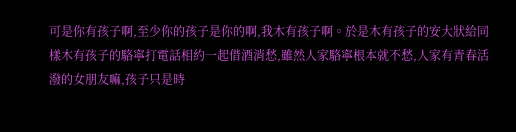可是你有孩子啊,至少你的孩子是你的啊,我木有孩子啊。於是木有孩子的安大狀給同樣木有孩子的駱寧打電話相約一起借酒消愁,雖然人家駱寧根本就不愁,人家有青春活潑的女朋友嘛,孩子只是時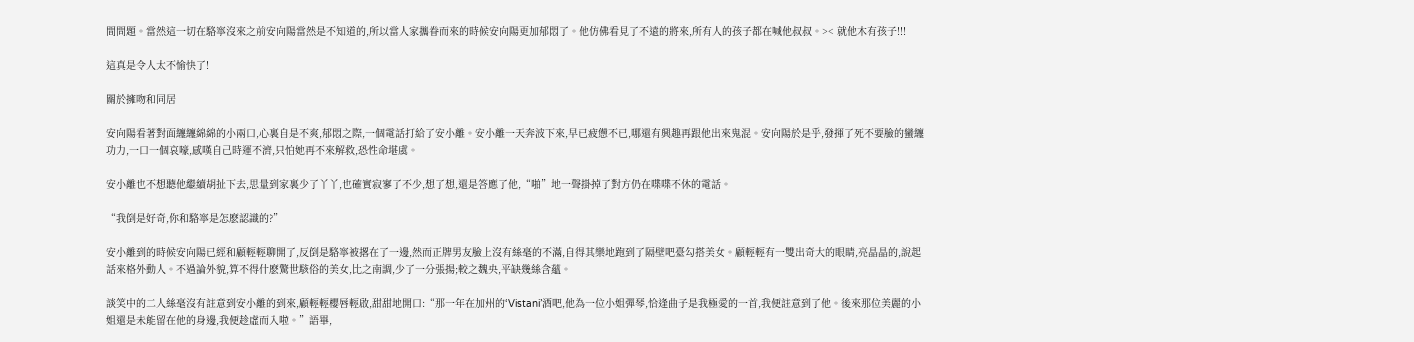間問題。當然這一切在駱寧沒來之前安向陽當然是不知道的,所以當人家攜眷而來的時候安向陽更加郁悶了。他仿佛看見了不遠的將來,所有人的孩子都在喊他叔叔。>< 就他木有孩子!!!

這真是令人太不愉快了!

關於擁吻和同居

安向陽看著對面纏纏綿綿的小兩口,心裏自是不爽,郁悶之際,一個電話打給了安小離。安小離一天奔波下來,早已疲憊不已,哪還有興趣再跟他出來鬼混。安向陽於是乎,發揮了死不要臉的蠻纏功力,一口一個哀嚎,感嘆自己時運不濟,只怕她再不來解救,恐性命堪虞。

安小離也不想聽他繼續胡扯下去,思量到家裏少了丫丫,也確實寂寥了不少,想了想,還是答應了他,“啪”地一聲掛掉了對方仍在喋喋不休的電話。

“我倒是好奇,你和駱寧是怎麽認識的?”

安小離到的時候安向陽已經和顧輕輕聊開了,反倒是駱寧被撂在了一邊,然而正牌男友臉上沒有絲毫的不滿,自得其樂地跑到了隔壁吧臺勾搭美女。顧輕輕有一雙出奇大的眼睛,亮晶晶的,說起話來格外動人。不過論外貌,算不得什麽驚世駭俗的美女,比之南調,少了一分張揚;較之魏央,平缺幾絲含蘊。

談笑中的二人絲毫沒有註意到安小離的到來,顧輕輕櫻唇輕啟,甜甜地開口:“那一年在加州的‘Vistani’酒吧,他為一位小姐彈琴,恰逢曲子是我極愛的一首,我便註意到了他。後來那位美麗的小姐還是未能留在他的身邊,我便趁虛而入啦。”語畢,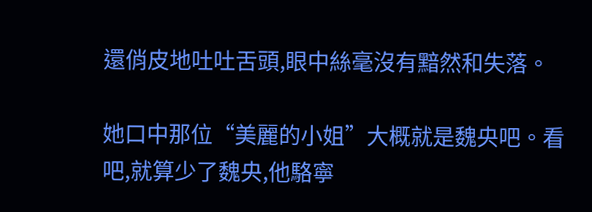還俏皮地吐吐舌頭,眼中絲毫沒有黯然和失落。

她口中那位“美麗的小姐”大概就是魏央吧。看吧,就算少了魏央,他駱寧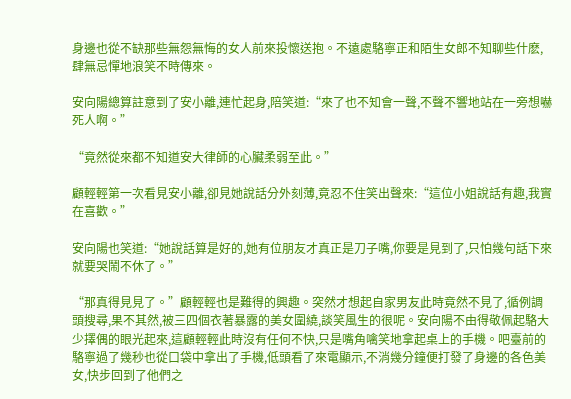身邊也從不缺那些無怨無悔的女人前來投懷送抱。不遠處駱寧正和陌生女郎不知聊些什麽,肆無忌憚地浪笑不時傳來。

安向陽總算註意到了安小離,連忙起身,陪笑道:“來了也不知會一聲,不聲不響地站在一旁想嚇死人啊。”

“竟然從來都不知道安大律師的心臟柔弱至此。”

顧輕輕第一次看見安小離,卻見她說話分外刻薄,竟忍不住笑出聲來:“這位小姐說話有趣,我實在喜歡。”

安向陽也笑道:“她說話算是好的,她有位朋友才真正是刀子嘴,你要是見到了,只怕幾句話下來就要哭鬧不休了。”

“那真得見見了。”顧輕輕也是難得的興趣。突然才想起自家男友此時竟然不見了,循例調頭搜尋,果不其然,被三四個衣著暴露的美女圍繞,談笑風生的很呢。安向陽不由得敬佩起駱大少擇偶的眼光起來,這顧輕輕此時沒有任何不快,只是嘴角噙笑地拿起桌上的手機。吧臺前的駱寧過了幾秒也從口袋中拿出了手機,低頭看了來電顯示,不消幾分鐘便打發了身邊的各色美女,快步回到了他們之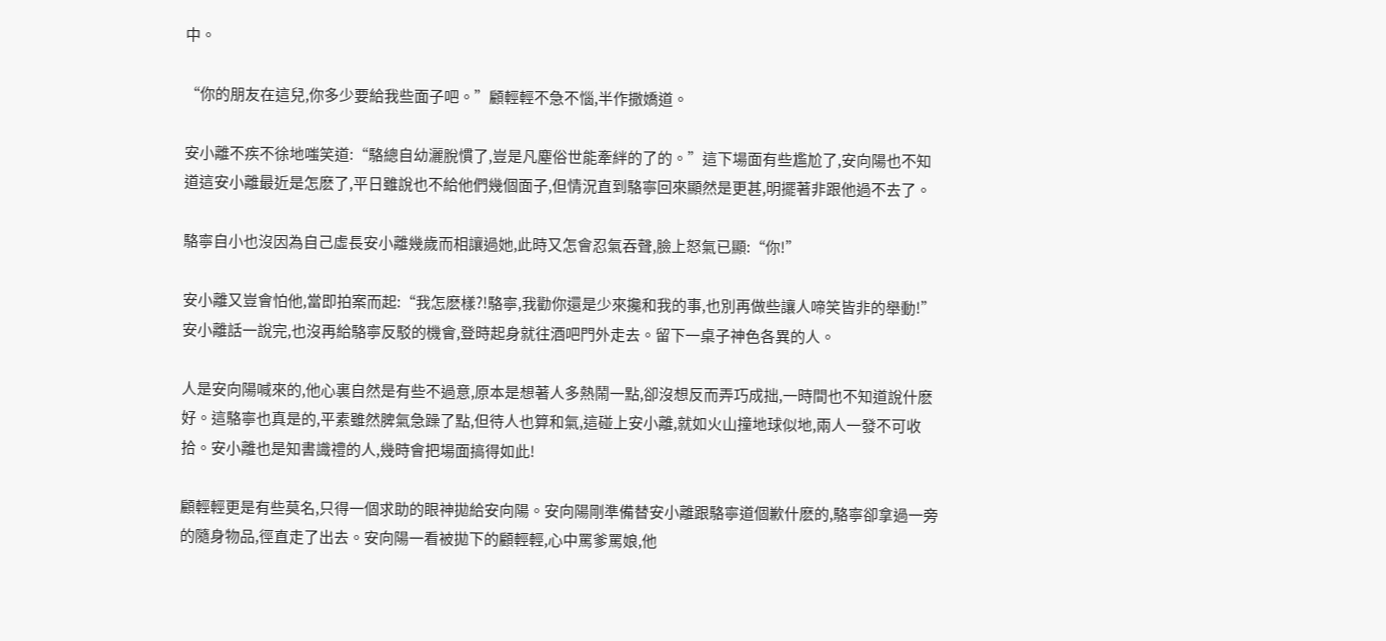中。

“你的朋友在這兒,你多少要給我些面子吧。”顧輕輕不急不惱,半作撒嬌道。

安小離不疾不徐地嗤笑道:“駱總自幼灑脫慣了,豈是凡塵俗世能牽絆的了的。”這下場面有些尷尬了,安向陽也不知道這安小離最近是怎麽了,平日雖說也不給他們幾個面子,但情況直到駱寧回來顯然是更甚,明擺著非跟他過不去了。

駱寧自小也沒因為自己虛長安小離幾歲而相讓過她,此時又怎會忍氣吞聲,臉上怒氣已顯:“你!”

安小離又豈會怕他,當即拍案而起:“我怎麽樣?!駱寧,我勸你還是少來攙和我的事,也別再做些讓人啼笑皆非的舉動!”安小離話一說完,也沒再給駱寧反駁的機會,登時起身就往酒吧門外走去。留下一桌子神色各異的人。

人是安向陽喊來的,他心裏自然是有些不過意,原本是想著人多熱鬧一點,卻沒想反而弄巧成拙,一時間也不知道說什麽好。這駱寧也真是的,平素雖然脾氣急躁了點,但待人也算和氣,這碰上安小離,就如火山撞地球似地,兩人一發不可收拾。安小離也是知書識禮的人,幾時會把場面搞得如此!

顧輕輕更是有些莫名,只得一個求助的眼神拋給安向陽。安向陽剛準備替安小離跟駱寧道個歉什麽的,駱寧卻拿過一旁的隨身物品,徑直走了出去。安向陽一看被拋下的顧輕輕,心中罵爹罵娘,他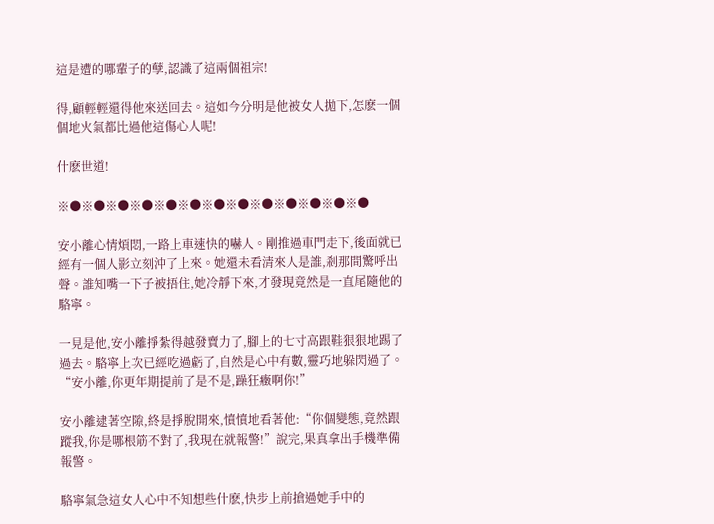這是遭的哪輩子的孽,認識了這兩個祖宗!

得,顧輕輕還得他來送回去。這如今分明是他被女人拋下,怎麽一個個地火氣都比過他這傷心人呢!

什麽世道!

※●※●※●※●※●※●※●※●※●※●※●※●※●

安小離心情煩悶,一路上車速快的嚇人。剛推過車門走下,後面就已經有一個人影立刻沖了上來。她還未看清來人是誰,剎那間驚呼出聲。誰知嘴一下子被捂住,她冷靜下來,才發現竟然是一直尾隨他的駱寧。

一見是他,安小離掙紮得越發賣力了,腳上的七寸高跟鞋狠狠地踢了過去。駱寧上次已經吃過虧了,自然是心中有數,靈巧地躲閃過了。“安小離,你更年期提前了是不是,躁狂癥啊你!”

安小離逮著空隙,終是掙脫開來,憤憤地看著他:“你個變態,竟然跟蹤我,你是哪根筋不對了,我現在就報警!”說完,果真拿出手機準備報警。

駱寧氣急這女人心中不知想些什麽,快步上前搶過她手中的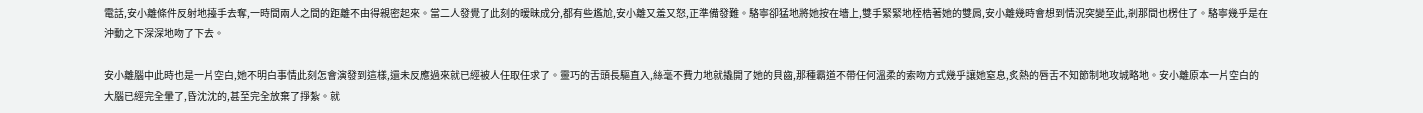電話,安小離條件反射地擡手去奪,一時間兩人之間的距離不由得親密起來。當二人發覺了此刻的暧昧成分,都有些尷尬,安小離又羞又怒,正準備發難。駱寧卻猛地將她按在墻上,雙手緊緊地桎梏著她的雙肩,安小離幾時會想到情況突變至此,剎那間也楞住了。駱寧幾乎是在沖動之下深深地吻了下去。

安小離腦中此時也是一片空白,她不明白事情此刻怎會演發到這樣,還未反應過來就已經被人任取任求了。靈巧的舌頭長驅直入,絲毫不費力地就撬開了她的貝齒,那種霸道不帶任何溫柔的索吻方式幾乎讓她窒息,炙熱的唇舌不知節制地攻城略地。安小離原本一片空白的大腦已經完全暈了,昏沈沈的,甚至完全放棄了掙紮。就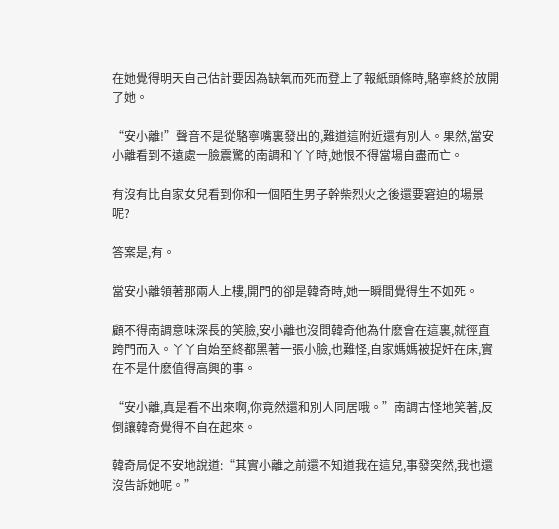在她覺得明天自己估計要因為缺氧而死而登上了報紙頭條時,駱寧終於放開了她。

“安小離!”聲音不是從駱寧嘴裏發出的,難道這附近還有別人。果然,當安小離看到不遠處一臉震驚的南調和丫丫時,她恨不得當場自盡而亡。

有沒有比自家女兒看到你和一個陌生男子幹柴烈火之後還要窘迫的場景呢?

答案是,有。

當安小離領著那兩人上樓,開門的卻是韓奇時,她一瞬間覺得生不如死。

顧不得南調意味深長的笑臉,安小離也沒問韓奇他為什麽會在這裏,就徑直跨門而入。丫丫自始至終都黑著一張小臉,也難怪,自家媽媽被捉奸在床,實在不是什麽值得高興的事。

“安小離,真是看不出來啊,你竟然還和別人同居哦。”南調古怪地笑著,反倒讓韓奇覺得不自在起來。

韓奇局促不安地說道:“其實小離之前還不知道我在這兒,事發突然,我也還沒告訴她呢。”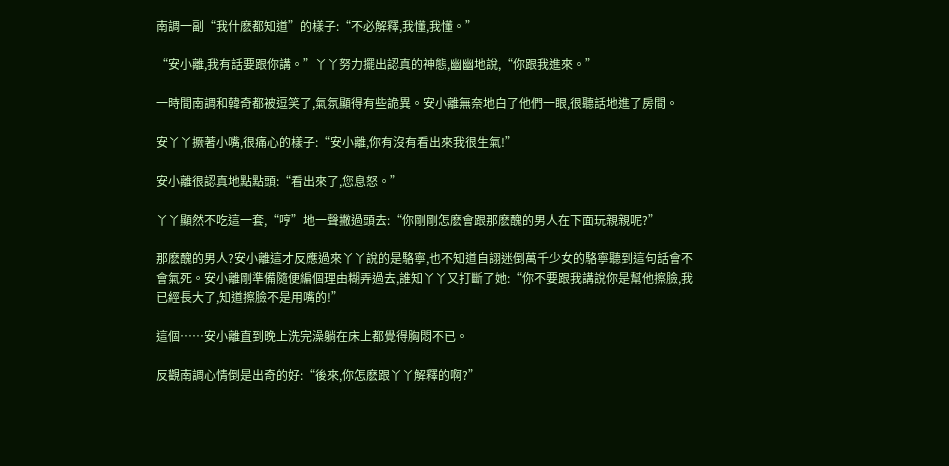南調一副“我什麽都知道”的樣子:“不必解釋,我懂,我懂。”

“安小離,我有話要跟你講。”丫丫努力擺出認真的神態,幽幽地說,“你跟我進來。”

一時間南調和韓奇都被逗笑了,氣氛顯得有些詭異。安小離無奈地白了他們一眼,很聽話地進了房間。

安丫丫撅著小嘴,很痛心的樣子:“安小離,你有沒有看出來我很生氣!”

安小離很認真地點點頭:“看出來了,您息怒。”

丫丫顯然不吃這一套,“哼”地一聲撇過頭去:“你剛剛怎麽會跟那麽醜的男人在下面玩親親呢?”

那麽醜的男人?安小離這才反應過來丫丫說的是駱寧,也不知道自詡迷倒萬千少女的駱寧聽到這句話會不會氣死。安小離剛準備隨便編個理由糊弄過去,誰知丫丫又打斷了她:“你不要跟我講說你是幫他擦臉,我已經長大了,知道擦臉不是用嘴的!”

這個……安小離直到晚上洗完澡躺在床上都覺得胸悶不已。

反觀南調心情倒是出奇的好:“後來,你怎麽跟丫丫解釋的啊?”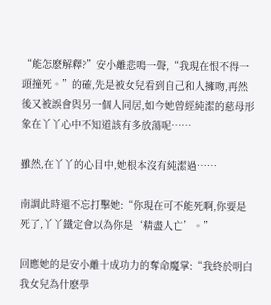“能怎麽解釋?”安小離悲鳴一聲,“我現在恨不得一頭撞死。”的確,先是被女兒看到自己和人擁吻,再然後又被誤會與另一個人同居,如今她曾經純潔的慈母形象在丫丫心中不知道該有多放蕩呢……

雖然,在丫丫的心目中,她根本沒有純潔過……

南調此時還不忘打擊她:“你現在可不能死啊,你要是死了,丫丫鐵定會以為你是‘精盡人亡’。”

回應她的是安小離十成功力的奪命魔掌:“我終於明白我女兒為什麽學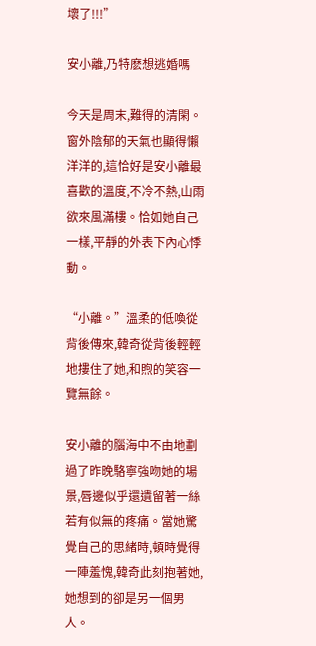壞了!!!”

安小離,乃特麽想逃婚嗎

今天是周末,難得的清閑。窗外陰郁的天氣也顯得懶洋洋的,這恰好是安小離最喜歡的溫度,不冷不熱,山雨欲來風滿樓。恰如她自己一樣,平靜的外表下內心悸動。

“小離。”溫柔的低喚從背後傳來,韓奇從背後輕輕地摟住了她,和煦的笑容一覽無餘。

安小離的腦海中不由地劃過了昨晚駱寧強吻她的場景,唇邊似乎還遺留著一絲若有似無的疼痛。當她驚覺自己的思緒時,頓時覺得一陣羞愧,韓奇此刻抱著她,她想到的卻是另一個男人。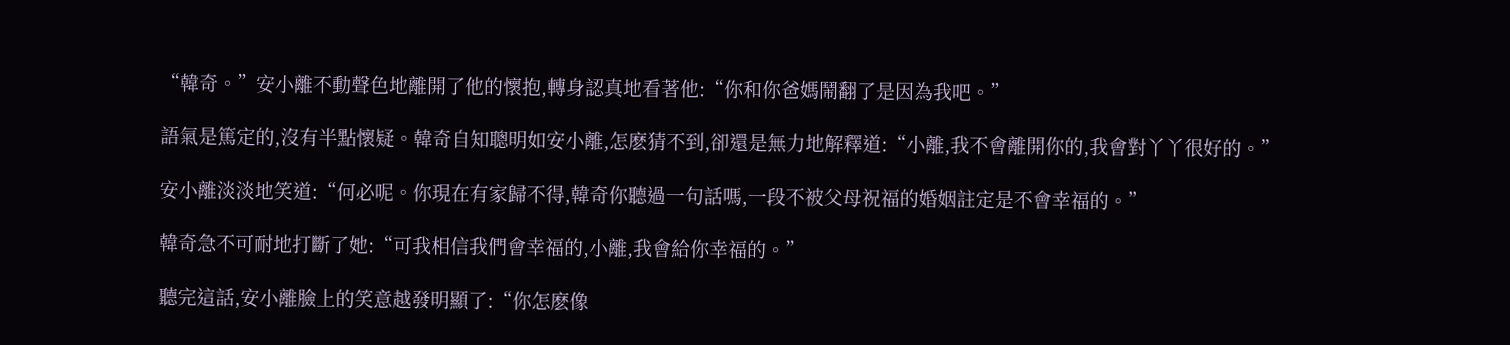“韓奇。”安小離不動聲色地離開了他的懷抱,轉身認真地看著他:“你和你爸媽鬧翻了是因為我吧。”

語氣是篤定的,沒有半點懷疑。韓奇自知聰明如安小離,怎麽猜不到,卻還是無力地解釋道:“小離,我不會離開你的,我會對丫丫很好的。”

安小離淡淡地笑道:“何必呢。你現在有家歸不得,韓奇你聽過一句話嗎,一段不被父母祝福的婚姻註定是不會幸福的。”

韓奇急不可耐地打斷了她:“可我相信我們會幸福的,小離,我會給你幸福的。”

聽完這話,安小離臉上的笑意越發明顯了:“你怎麽像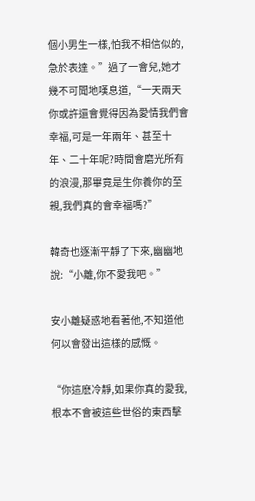個小男生一樣,怕我不相信似的,急於表達。”過了一會兒,她才幾不可聞地嘆息道,“一天兩天你或許還會覺得因為愛情我們會幸福,可是一年兩年、甚至十年、二十年呢?時間會磨光所有的浪漫,那畢竟是生你養你的至親,我們真的會幸福嗎?”

韓奇也逐漸平靜了下來,幽幽地說:“小離,你不愛我吧。”

安小離疑惑地看著他,不知道他何以會發出這樣的感慨。

“你這麽冷靜,如果你真的愛我,根本不會被這些世俗的東西擊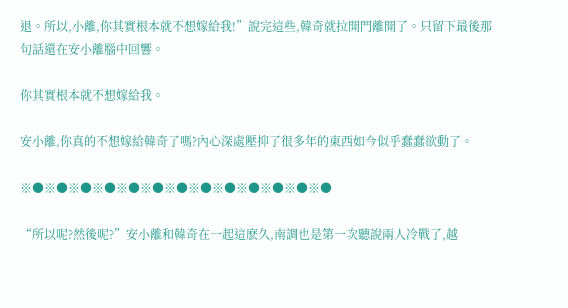退。所以,小離,你其實根本就不想嫁給我!”說完這些,韓奇就拉開門離開了。只留下最後那句話還在安小離腦中回響。

你其實根本就不想嫁給我。

安小離,你真的不想嫁給韓奇了嗎?內心深處壓抑了很多年的東西如今似乎蠢蠢欲動了。

※●※●※●※●※●※●※●※●※●※●※●※●※●

“所以呢?然後呢?”安小離和韓奇在一起這麽久,南調也是第一次聽說兩人冷戰了,越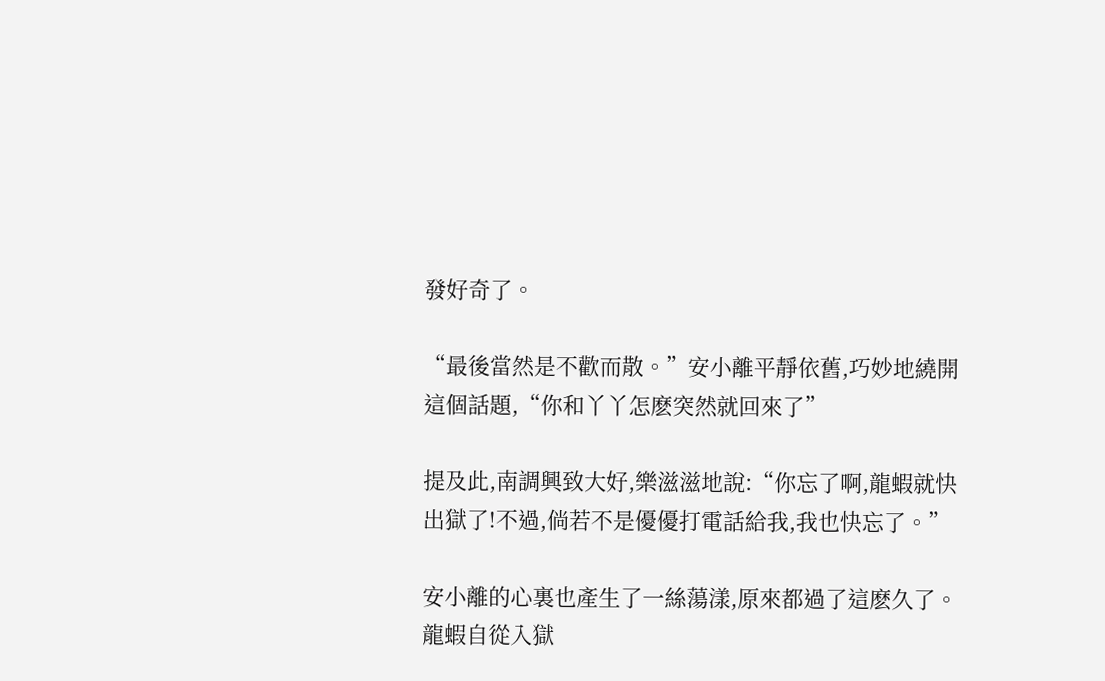發好奇了。

“最後當然是不歡而散。”安小離平靜依舊,巧妙地繞開這個話題,“你和丫丫怎麽突然就回來了”

提及此,南調興致大好,樂滋滋地說:“你忘了啊,龍蝦就快出獄了!不過,倘若不是優優打電話給我,我也快忘了。”

安小離的心裏也產生了一絲蕩漾,原來都過了這麽久了。龍蝦自從入獄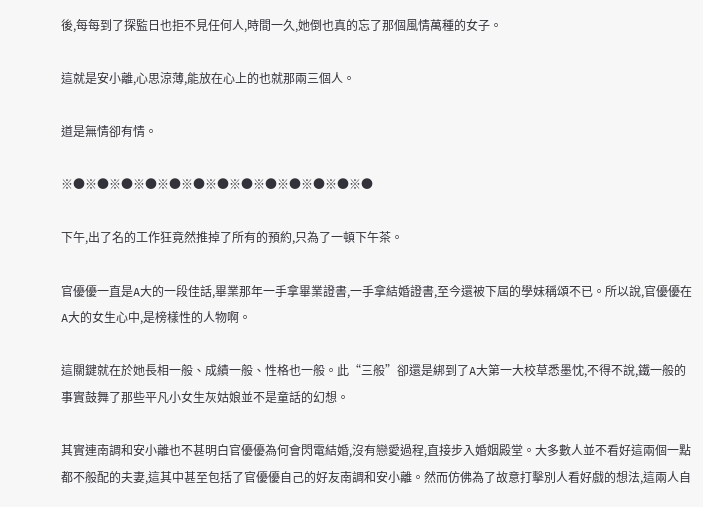後,每每到了探監日也拒不見任何人,時間一久,她倒也真的忘了那個風情萬種的女子。

這就是安小離,心思涼薄,能放在心上的也就那兩三個人。

道是無情卻有情。

※●※●※●※●※●※●※●※●※●※●※●※●※●

下午,出了名的工作狂竟然推掉了所有的預約,只為了一頓下午茶。

官優優一直是A大的一段佳話,畢業那年一手拿畢業證書,一手拿結婚證書,至今還被下屆的學妹稱頌不已。所以說,官優優在A大的女生心中,是榜樣性的人物啊。

這關鍵就在於她長相一般、成績一般、性格也一般。此“三般”卻還是綁到了A大第一大校草悉墨忱,不得不說,鐵一般的事實鼓舞了那些平凡小女生灰姑娘並不是童話的幻想。

其實連南調和安小離也不甚明白官優優為何會閃電結婚,沒有戀愛過程,直接步入婚姻殿堂。大多數人並不看好這兩個一點都不般配的夫妻,這其中甚至包括了官優優自己的好友南調和安小離。然而仿佛為了故意打擊別人看好戲的想法,這兩人自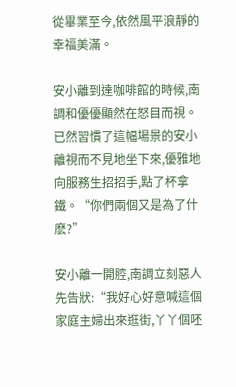從畢業至今,依然風平浪靜的幸福美滿。

安小離到達咖啡館的時候,南調和優優顯然在怒目而視。已然習慣了這幅場景的安小離視而不見地坐下來,優雅地向服務生招招手,點了杯拿鐵。“你們兩個又是為了什麽?”

安小離一開腔,南調立刻惡人先告狀:“我好心好意喊這個家庭主婦出來逛街,丫丫個呸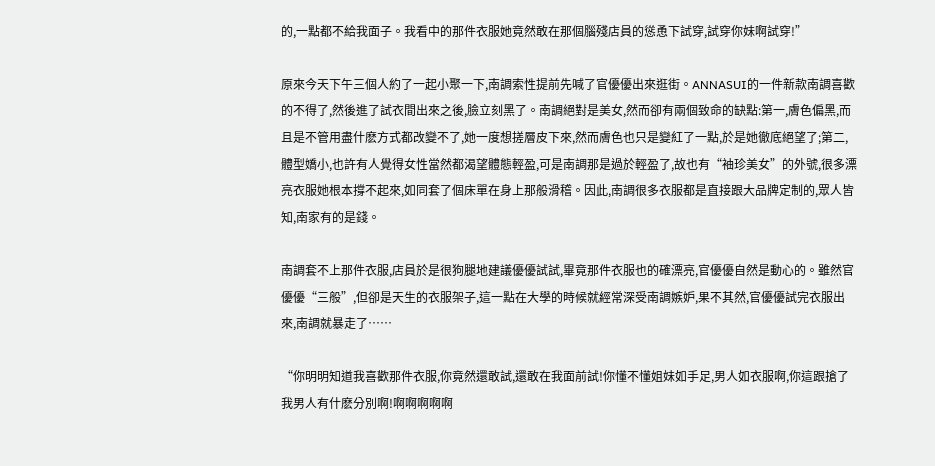的,一點都不給我面子。我看中的那件衣服她竟然敢在那個腦殘店員的慫恿下試穿,試穿你妹啊試穿!”

原來今天下午三個人約了一起小聚一下,南調索性提前先喊了官優優出來逛街。ANNASUI的一件新款南調喜歡的不得了,然後進了試衣間出來之後,臉立刻黑了。南調絕對是美女,然而卻有兩個致命的缺點:第一,膚色偏黑,而且是不管用盡什麽方式都改變不了,她一度想搓層皮下來,然而膚色也只是變紅了一點,於是她徹底絕望了;第二,體型嬌小,也許有人覺得女性當然都渴望體態輕盈,可是南調那是過於輕盈了,故也有“袖珍美女”的外號,很多漂亮衣服她根本撐不起來,如同套了個床單在身上那般滑稽。因此,南調很多衣服都是直接跟大品牌定制的,眾人皆知,南家有的是錢。

南調套不上那件衣服,店員於是很狗腿地建議優優試試,畢竟那件衣服也的確漂亮,官優優自然是動心的。雖然官優優“三般”,但卻是天生的衣服架子,這一點在大學的時候就經常深受南調嫉妒,果不其然,官優優試完衣服出來,南調就暴走了……

“你明明知道我喜歡那件衣服,你竟然還敢試,還敢在我面前試!你懂不懂姐妹如手足,男人如衣服啊,你這跟搶了我男人有什麽分別啊!啊啊啊啊啊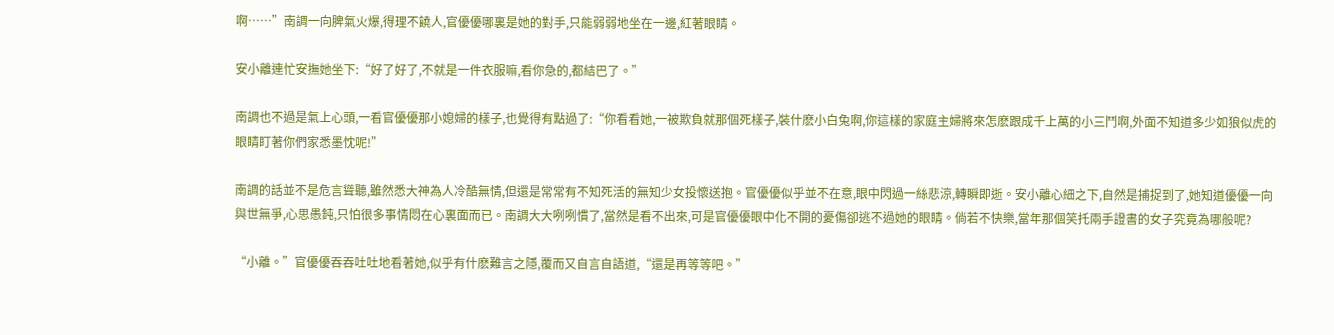啊……”南調一向脾氣火爆,得理不饒人,官優優哪裏是她的對手,只能弱弱地坐在一邊,紅著眼睛。

安小離連忙安撫她坐下:“好了好了,不就是一件衣服嘛,看你急的,都結巴了。”

南調也不過是氣上心頭,一看官優優那小媳婦的樣子,也覺得有點過了:“你看看她,一被欺負就那個死樣子,裝什麽小白兔啊,你這樣的家庭主婦將來怎麽跟成千上萬的小三鬥啊,外面不知道多少如狼似虎的眼睛盯著你們家悉墨忱呢!”

南調的話並不是危言聳聽,雖然悉大神為人冷酷無情,但還是常常有不知死活的無知少女投懷送抱。官優優似乎並不在意,眼中閃過一絲悲涼,轉瞬即逝。安小離心細之下,自然是捕捉到了,她知道優優一向與世無爭,心思愚鈍,只怕很多事情悶在心裏面而已。南調大大咧咧慣了,當然是看不出來,可是官優優眼中化不開的憂傷卻逃不過她的眼睛。倘若不快樂,當年那個笑托兩手證書的女子究竟為哪般呢?

“小離。”官優優吞吞吐吐地看著她,似乎有什麽難言之隱,覆而又自言自語道,“還是再等等吧。”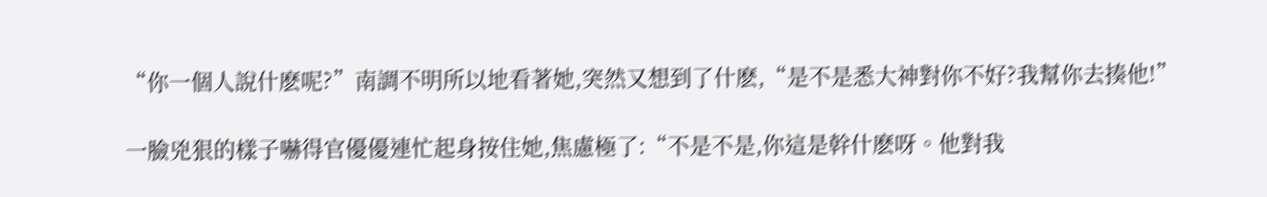“你一個人說什麽呢?”南調不明所以地看著她,突然又想到了什麽,“是不是悉大神對你不好?我幫你去揍他!”

一臉兇狠的樣子嚇得官優優連忙起身按住她,焦慮極了:“不是不是,你這是幹什麽呀。他對我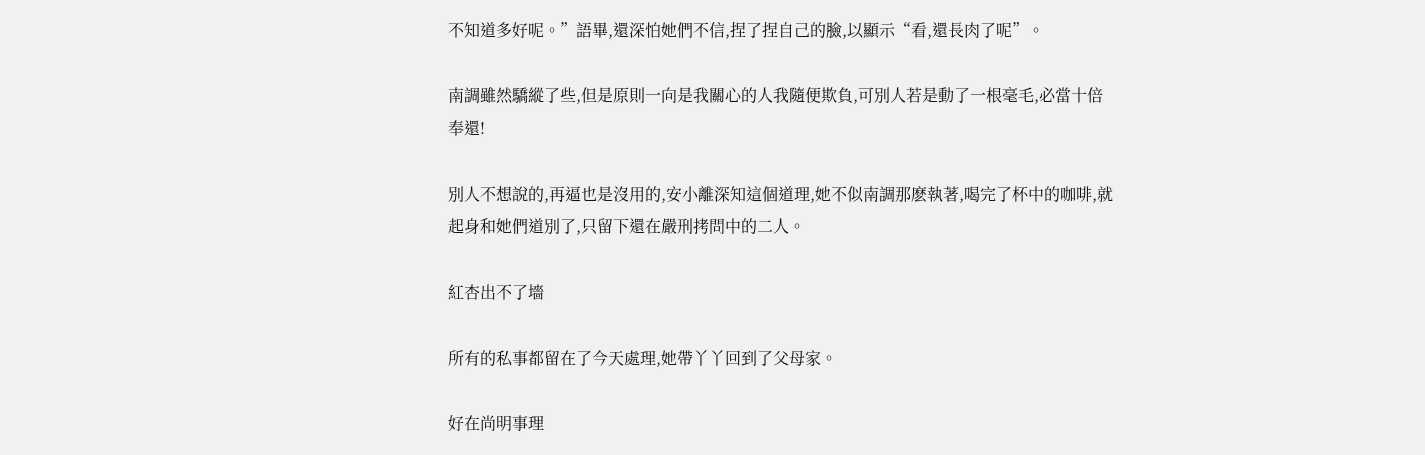不知道多好呢。”語畢,還深怕她們不信,捏了捏自己的臉,以顯示“看,還長肉了呢”。

南調雖然驕縱了些,但是原則一向是我關心的人我隨便欺負,可別人若是動了一根毫毛,必當十倍奉還!

別人不想說的,再逼也是沒用的,安小離深知這個道理,她不似南調那麽執著,喝完了杯中的咖啡,就起身和她們道別了,只留下還在嚴刑拷問中的二人。

紅杏出不了墻

所有的私事都留在了今天處理,她帶丫丫回到了父母家。

好在尚明事理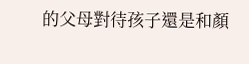的父母對待孩子還是和顏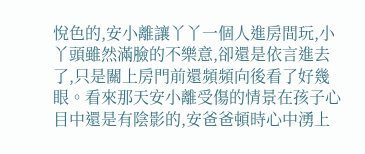悅色的,安小離讓丫丫一個人進房間玩,小丫頭雖然滿臉的不樂意,卻還是依言進去了,只是關上房門前還頻頻向後看了好幾眼。看來那天安小離受傷的情景在孩子心目中還是有陰影的,安爸爸頓時心中湧上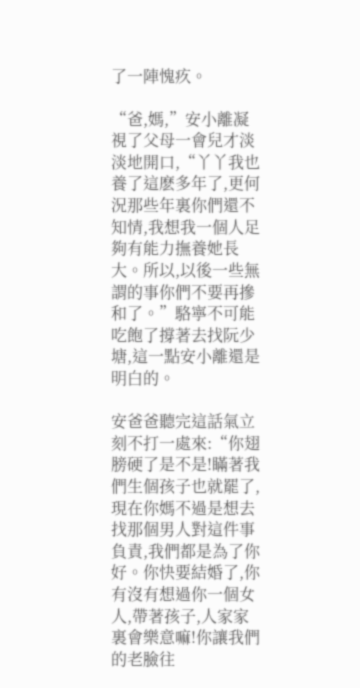了一陣愧疚。

“爸,媽,”安小離凝視了父母一會兒才淡淡地開口,“丫丫我也養了這麽多年了,更何況那些年裏你們還不知情,我想我一個人足夠有能力撫養她長大。所以,以後一些無謂的事你們不要再摻和了。”駱寧不可能吃飽了撐著去找阮少塘,這一點安小離還是明白的。

安爸爸聽完這話氣立刻不打一處來:“你翅膀硬了是不是!瞞著我們生個孩子也就罷了,現在你媽不過是想去找那個男人對這件事負責,我們都是為了你好。你快要結婚了,你有沒有想過你一個女人,帶著孩子,人家家裏會樂意嘛!你讓我們的老臉往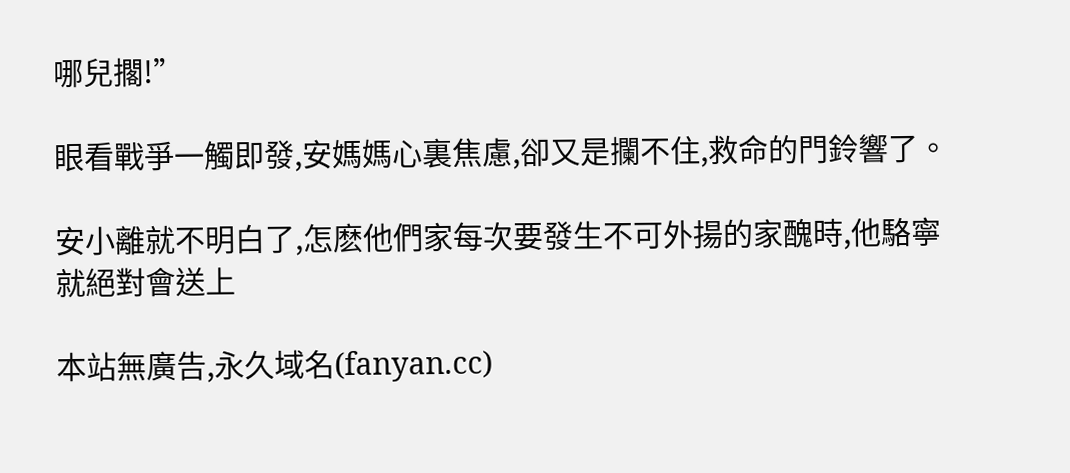哪兒擱!”

眼看戰爭一觸即發,安媽媽心裏焦慮,卻又是攔不住,救命的門鈴響了。

安小離就不明白了,怎麽他們家每次要發生不可外揚的家醜時,他駱寧就絕對會送上

本站無廣告,永久域名(fanyan.cc)